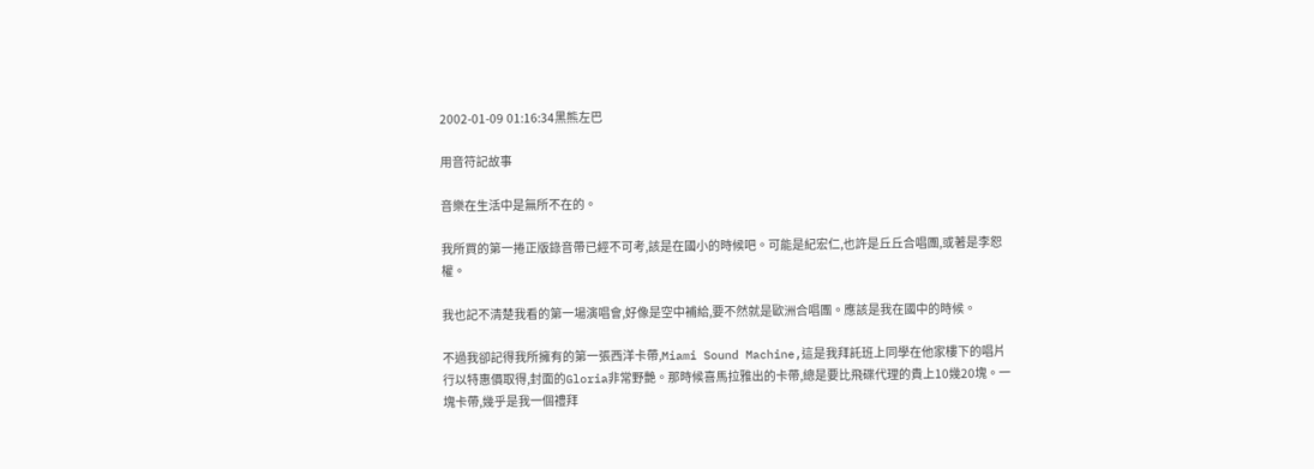2002-01-09 01:16:34黑熊左巴

用音符記故事

音樂在生活中是無所不在的。

我所買的第一捲正版錄音帶已經不可考,該是在國小的時候吧。可能是紀宏仁,也許是丘丘合唱團,或著是李恕權。

我也記不清楚我看的第一場演唱會,好像是空中補給,要不然就是歐洲合唱團。應該是我在國中的時候。

不過我卻記得我所擁有的第一張西洋卡帶,Miami Sound Machine,這是我拜託班上同學在他家樓下的唱片行以特惠價取得,封面的Gloria非常野艷。那時候喜馬拉雅出的卡帶,總是要比飛碟代理的貴上10幾20塊。一塊卡帶,幾乎是我一個禮拜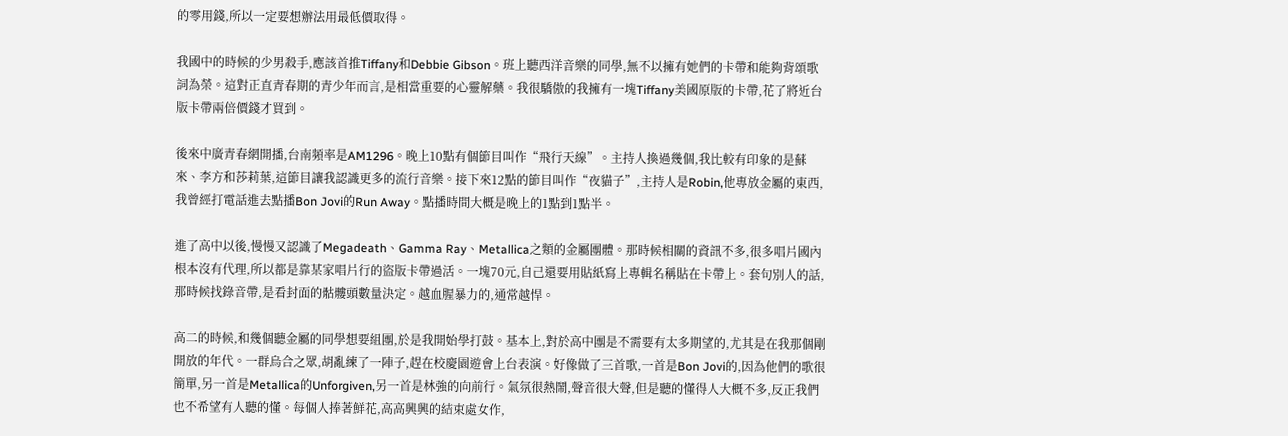的零用錢,所以一定要想辦法用最低價取得。

我國中的時候的少男殺手,應該首推Tiffany和Debbie Gibson。班上聽西洋音樂的同學,無不以擁有她們的卡帶和能夠背頌歌詞為榮。這對正直青春期的青少年而言,是相當重要的心靈解藥。我很驕傲的我擁有一塊Tiffany美國原版的卡帶,花了將近台版卡帶兩倍價錢才買到。

後來中廣青春網開播,台南頻率是AM1296。晚上10點有個節目叫作“飛行天線”。主持人換過幾個,我比較有印象的是蘇來、李方和莎莉葉,這節目讓我認識更多的流行音樂。接下來12點的節目叫作“夜貓子”,主持人是Robin,他專放金屬的東西,我曾經打電話進去點播Bon Jovi的Run Away。點播時間大概是晚上的1點到1點半。

進了高中以後,慢慢又認識了Megadeath、Gamma Ray、Metallica之類的金屬團體。那時候相關的資訊不多,很多唱片國內根本沒有代理,所以都是靠某家唱片行的盜版卡帶過活。一塊70元,自己還要用貼紙寫上專輯名稱貼在卡帶上。套句別人的話,那時候找錄音帶,是看封面的骷髏頭數量決定。越血腥暴力的,通常越悍。

高二的時候,和幾個聽金屬的同學想要組團,於是我開始學打鼓。基本上,對於高中團是不需要有太多期望的,尤其是在我那個剛開放的年代。一群烏合之眾,胡亂練了一陣子,趕在校慶園遊會上台表演。好像做了三首歌,一首是Bon Jovi的,因為他們的歌很簡單,另一首是Metallica的Unforgiven,另一首是林強的向前行。氣氛很熱鬧,聲音很大聲,但是聽的懂得人大概不多,反正我們也不希望有人聽的懂。每個人捧著鮮花,高高興興的結束處女作,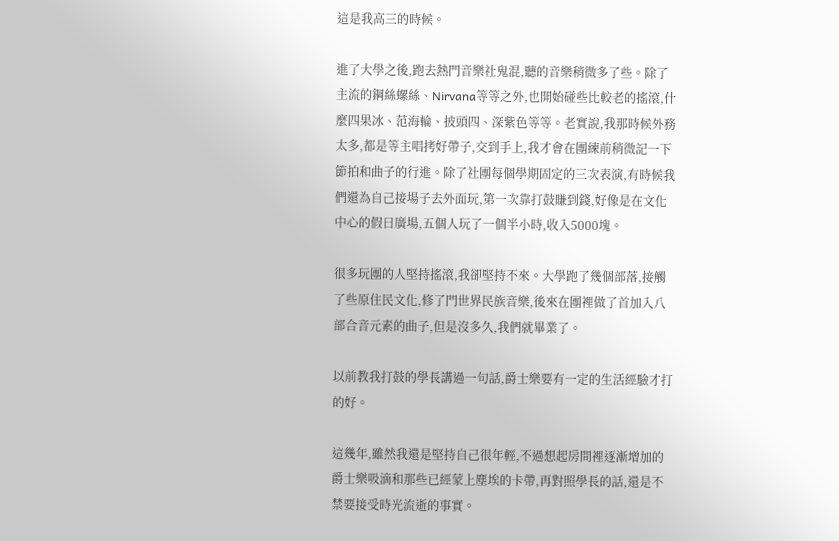這是我高三的時候。

進了大學之後,跑去熱門音樂社鬼混,聽的音樂稍微多了些。除了主流的鋼絲螺絲、Nirvana等等之外,也開始碰些比較老的搖滾,什麼四果冰、范海輪、披頭四、深紫色等等。老實說,我那時候外務太多,都是等主唱拷好帶子,交到手上,我才會在團練前稍微記一下節拍和曲子的行進。除了社團每個學期固定的三次表演,有時候我們還為自己接場子去外面玩,第一次靠打鼓賺到錢,好像是在文化中心的假日廣場,五個人玩了一個半小時,收入5000塊。

很多玩團的人堅持搖滾,我卻堅持不來。大學跑了幾個部落,接觸了些原住民文化,修了門世界民族音樂,後來在團裡做了首加入八部合音元素的曲子,但是沒多久,我們就畢業了。

以前教我打鼓的學長講過一句話,爵士樂要有一定的生活經驗才打的好。

這幾年,雖然我還是堅持自己很年輕,不過想起房間裡逐漸增加的爵士樂吸滴和那些已經蒙上塵埃的卡帶,再對照學長的話,還是不禁要接受時光流逝的事實。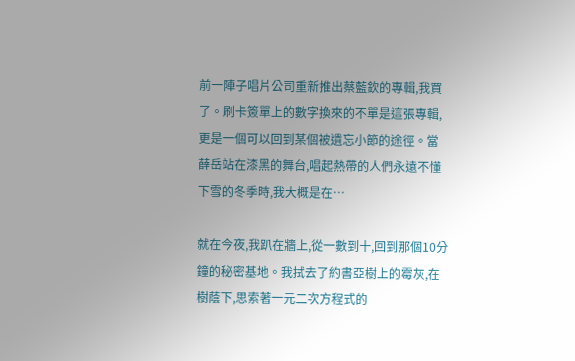前一陣子唱片公司重新推出蔡藍欽的專輯,我買了。刷卡簽單上的數字換來的不單是這張專輯,更是一個可以回到某個被遺忘小節的途徑。當薛岳站在漆黑的舞台,唱起熱帶的人們永遠不懂下雪的冬季時,我大概是在…

就在今夜,我趴在牆上,從一數到十,回到那個10分鐘的秘密基地。我拭去了約書亞樹上的霉灰,在樹蔭下,思索著一元二次方程式的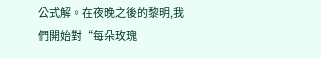公式解。在夜晚之後的黎明,我們開始對“每朵玫瑰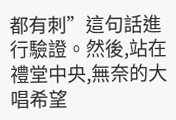都有刺”這句話進行驗證。然後,站在禮堂中央,無奈的大唱希望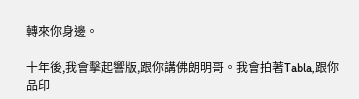轉來你身邊。

十年後,我會擊起響版,跟你講佛朗明哥。我會拍著Tabla,跟你品印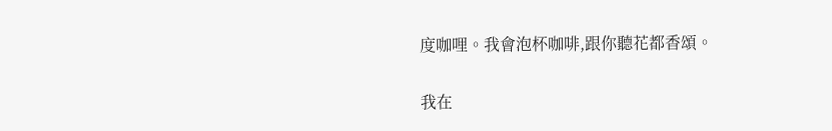度咖哩。我會泡杯咖啡,跟你聽花都香頌。

我在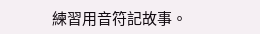練習用音符記故事。